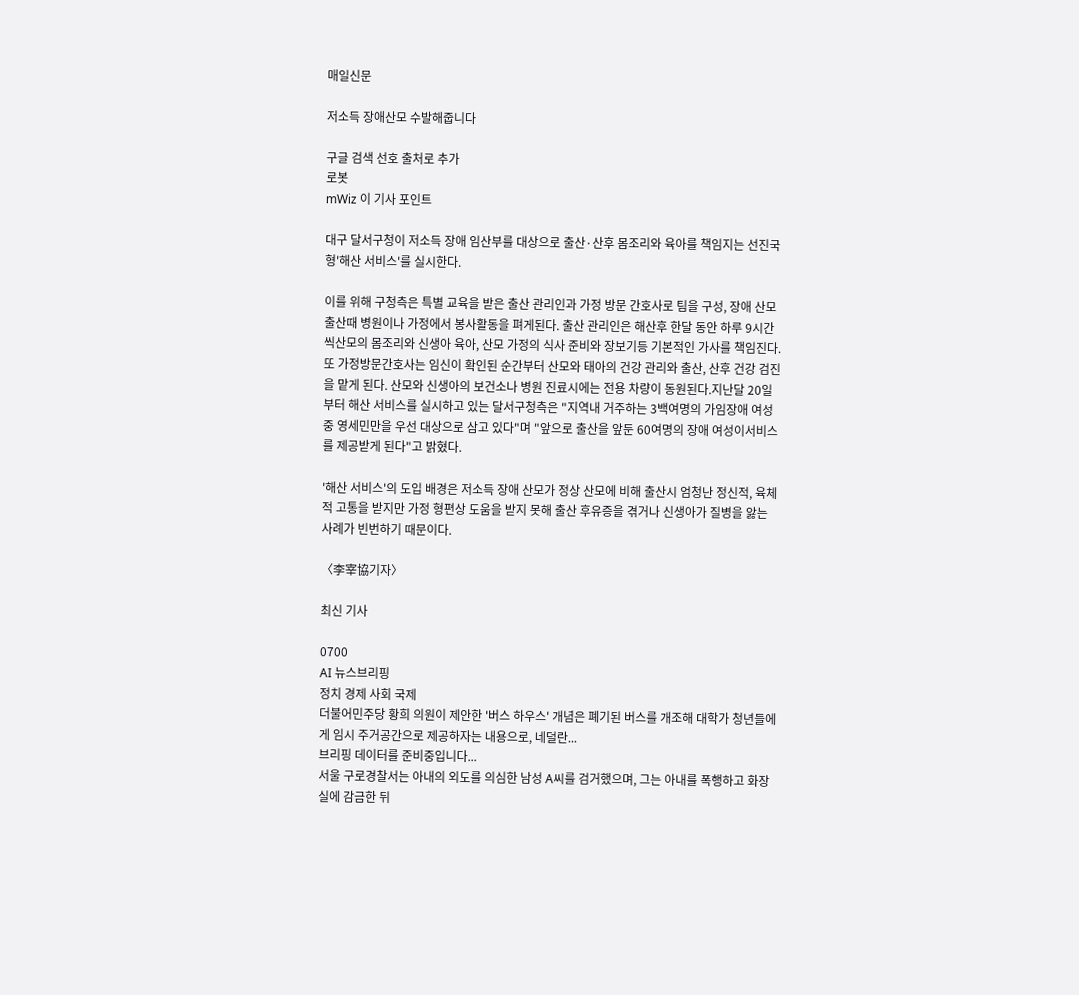매일신문

저소득 장애산모 수발해줍니다

구글 검색 선호 출처로 추가
로봇
mWiz 이 기사 포인트

대구 달서구청이 저소득 장애 임산부를 대상으로 출산·산후 몸조리와 육아를 책임지는 선진국형'해산 서비스'를 실시한다.

이를 위해 구청측은 특별 교육을 받은 출산 관리인과 가정 방문 간호사로 팀을 구성, 장애 산모출산때 병원이나 가정에서 봉사활동을 펴게된다. 출산 관리인은 해산후 한달 동안 하루 9시간씩산모의 몸조리와 신생아 육아, 산모 가정의 식사 준비와 장보기등 기본적인 가사를 책임진다.또 가정방문간호사는 임신이 확인된 순간부터 산모와 태아의 건강 관리와 출산, 산후 건강 검진을 맡게 된다. 산모와 신생아의 보건소나 병원 진료시에는 전용 차량이 동원된다.지난달 20일부터 해산 서비스를 실시하고 있는 달서구청측은 "지역내 거주하는 3백여명의 가임장애 여성중 영세민만을 우선 대상으로 삼고 있다"며 "앞으로 출산을 앞둔 60여명의 장애 여성이서비스를 제공받게 된다"고 밝혔다.

'해산 서비스'의 도입 배경은 저소득 장애 산모가 정상 산모에 비해 출산시 엄청난 정신적, 육체적 고통을 받지만 가정 형편상 도움을 받지 못해 출산 후유증을 겪거나 신생아가 질병을 앓는 사례가 빈번하기 때문이다.

〈李宰協기자〉

최신 기사

0700
AI 뉴스브리핑
정치 경제 사회 국제
더불어민주당 황희 의원이 제안한 '버스 하우스' 개념은 폐기된 버스를 개조해 대학가 청년들에게 임시 주거공간으로 제공하자는 내용으로, 네덜란...
브리핑 데이터를 준비중입니다...
서울 구로경찰서는 아내의 외도를 의심한 남성 A씨를 검거했으며, 그는 아내를 폭행하고 화장실에 감금한 뒤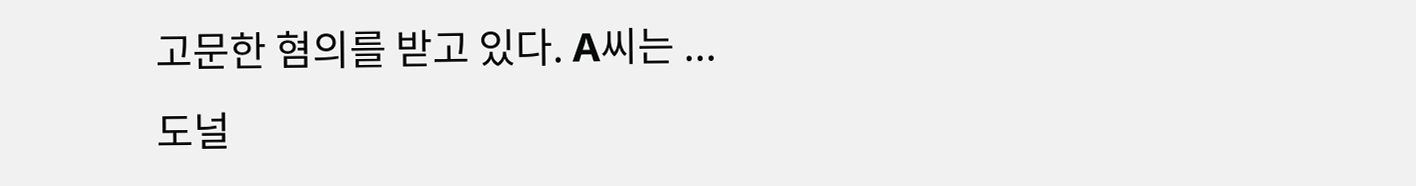고문한 혐의를 받고 있다. A씨는 ...
도널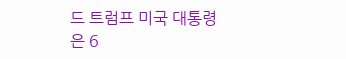드 트럼프 미국 대통령은 6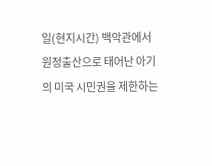일(현지시간) 백악관에서 원정출산으로 태어난 아기의 미국 시민권을 제한하는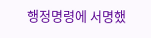행정명령에 서명했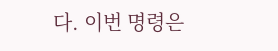다. 이번 명령은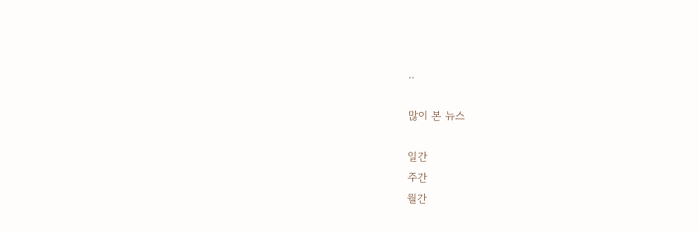..

많이 본 뉴스

일간
주간
월간